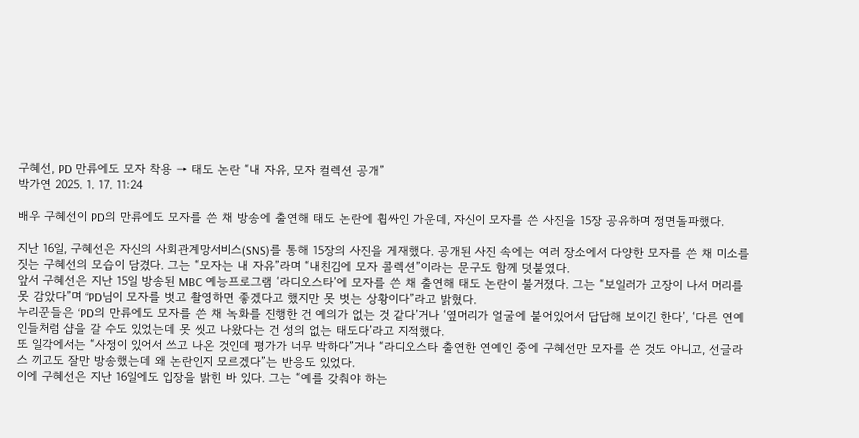구혜선, PD 만류에도 모자 착용 → 태도 논란 “내 자유, 모자 컬렉션 공개”
박가연 2025. 1. 17. 11:24

배우 구혜선이 PD의 만류에도 모자를 쓴 채 방송에 출연해 태도 논란에 휩싸인 가운데, 자신이 모자를 쓴 사진을 15장 공유하며 정면돌파했다.

지난 16일, 구혜선은 자신의 사회관계망서비스(SNS)를 통해 15장의 사진을 게재했다. 공개된 사진 속에는 여러 장소에서 다양한 모자를 쓴 채 미소를 짓는 구혜선의 모습이 담겼다. 그는 “모자는 내 자유”라며 “내친김에 모자 콜렉션”이라는 문구도 함께 덧붙였다.
앞서 구혜선은 지난 15일 방송된 MBC 예능프로그램 ‘라디오스타’에 모자를 쓴 채 출연해 태도 논란이 불거졌다. 그는 “보일러가 고장이 나서 머리를 못 감았다”며 “PD님이 모자를 벗고 촬영하면 좋겠다고 했지만 못 벗는 상황이다”라고 밝혔다.
누리꾼들은 ‘PD의 만류에도 모자를 쓴 채 녹화를 진행한 건 예의가 없는 것 같다’거나 ‘옆머리가 얼굴에 붙어있어서 답답해 보이긴 한다’, ‘다른 연예인들처럼 샵을 갈 수도 있었는데 못 씻고 나왔다는 건 성의 없는 태도다’라고 지적했다.
또 일각에서는 “사정이 있어서 쓰고 나온 것인데 평가가 너무 박하다”거나 “라디오스타 출연한 연예인 중에 구혜선만 모자를 쓴 것도 아니고, 선글라스 끼고도 잘만 방송했는데 왜 논란인지 모르겠다”는 반응도 있었다.
이에 구혜선은 지난 16일에도 입장을 밝힌 바 있다. 그는 “예를 갖춰야 하는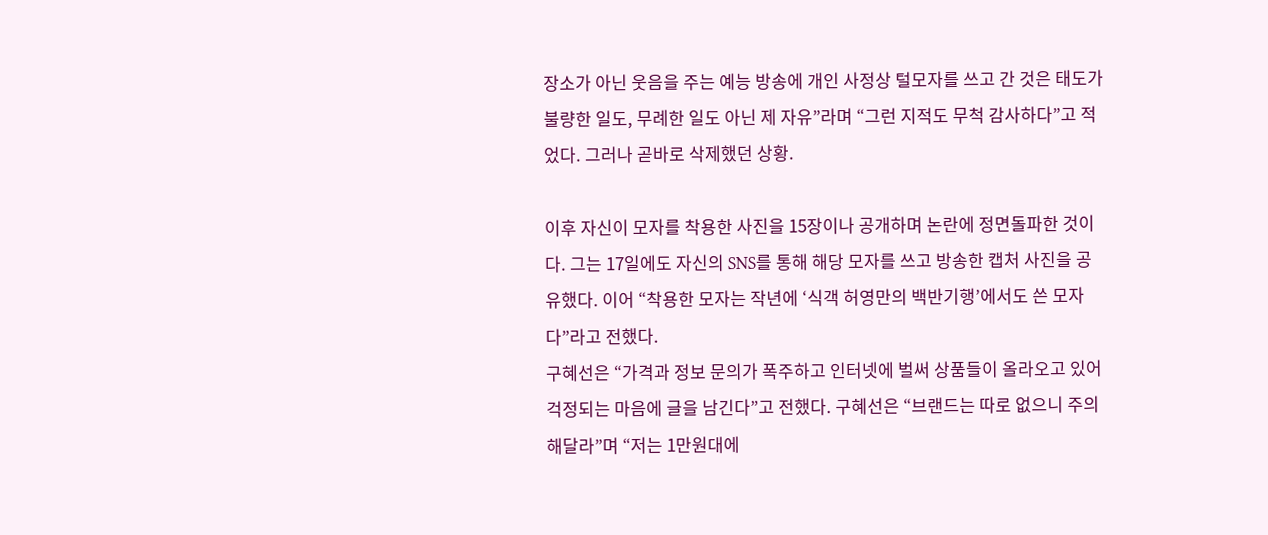장소가 아닌 웃음을 주는 예능 방송에 개인 사정상 털모자를 쓰고 간 것은 태도가 불량한 일도, 무례한 일도 아닌 제 자유”라며 “그런 지적도 무척 감사하다”고 적었다. 그러나 곧바로 삭제했던 상황.

이후 자신이 모자를 착용한 사진을 15장이나 공개하며 논란에 정면돌파한 것이다. 그는 17일에도 자신의 SNS를 통해 해당 모자를 쓰고 방송한 캡처 사진을 공유했다. 이어 “착용한 모자는 작년에 ‘식객 허영만의 백반기행’에서도 쓴 모자다”라고 전했다.
구혜선은 “가격과 정보 문의가 폭주하고 인터넷에 벌써 상품들이 올라오고 있어 걱정되는 마음에 글을 남긴다”고 전했다. 구혜선은 “브랜드는 따로 없으니 주의해달라”며 “저는 1만원대에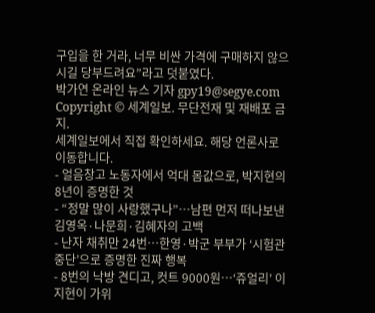구입을 한 거라, 너무 비싼 가격에 구매하지 않으시길 당부드려요”라고 덧붙였다.
박가연 온라인 뉴스 기자 gpy19@segye.com
Copyright © 세계일보. 무단전재 및 재배포 금지.
세계일보에서 직접 확인하세요. 해당 언론사로 이동합니다.
- 얼음창고 노동자에서 억대 몸값으로, 박지현의 8년이 증명한 것
- “정말 많이 사랑했구나”…남편 먼저 떠나보낸 김영옥·나문희·김혜자의 고백
- 난자 채취만 24번…한영·박군 부부가 ‘시험관 중단’으로 증명한 진짜 행복
- 8번의 낙방 견디고, 컷트 9000원…‘쥬얼리’ 이지현이 가위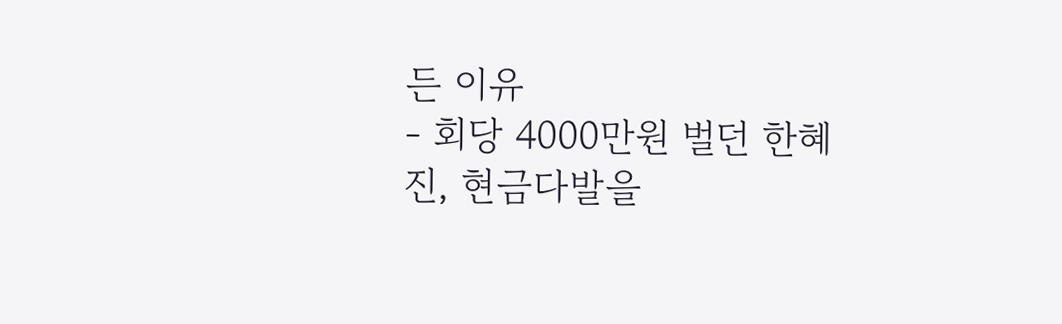든 이유
- 회당 4000만원 벌던 한혜진, 현금다발을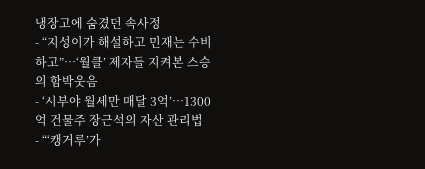냉장고에 숨겼던 속사정
- “지성이가 해설하고 민재는 수비하고”…‘월클’ 제자들 지켜본 스승의 함박웃음
- ‘시부야 월세만 매달 3억’…1300억 건물주 장근석의 자산 관리법
- “‘캥거루’가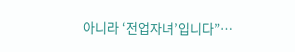아니라 ‘전업자녀’입니다”…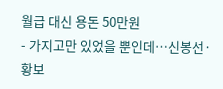월급 대신 용돈 50만원
- 가지고만 있었을 뿐인데…신봉선·황보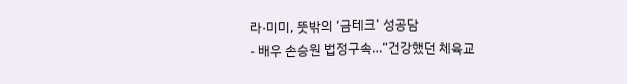라·미미, 뜻밖의 ‘금테크’ 성공담
- 배우 손승원 법정구속…“건강했던 체육교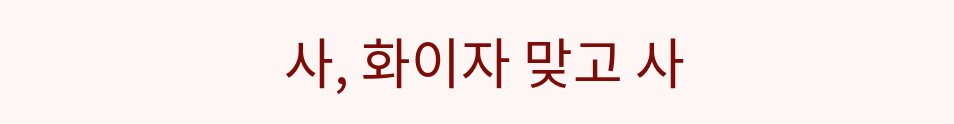사, 화이자 맞고 사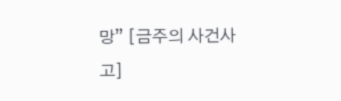망” [금주의 사건사고]